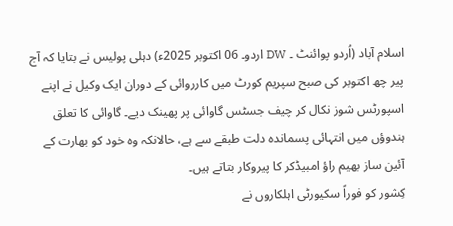اسلام آباد (اُردو پوائنٹ ۔ DW اردو۔ 06 اکتوبر 2025ء) دہلی پولیس نے بتایا کہ آج پیر چھ اکتوبر کی صبح سپریم کورٹ میں کارروائی کے دوران ایک وکیل نے اپنے اسپورٹس شوز نکال کر چیف جسٹس گاوائی پر پھینک دیے۔ گاوائی کا تعلق ہندوؤں میں انتہائی پسماندہ دلت طبقے سے ہے، حالانکہ وہ خود کو بھارت کے آئین ساز بھیم راؤ امبیڈکر کا پیروکار بتاتے ہیں۔
کِشور کو فوراً سکیورٹی اہلکاروں نے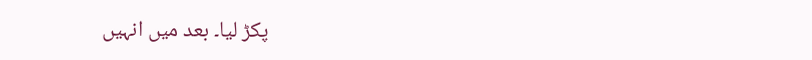پکڑ لیا۔ بعد میں انہیں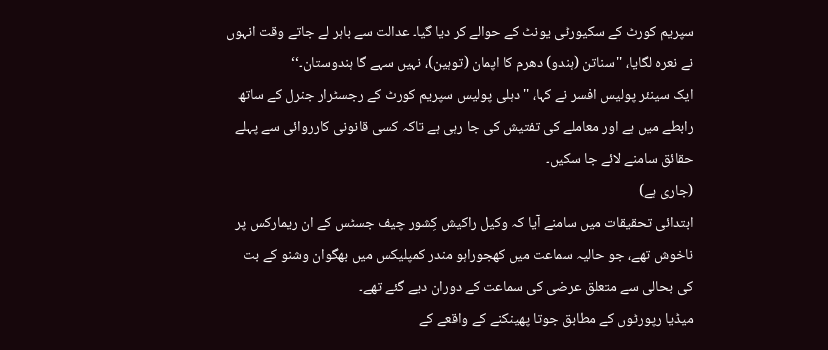سپریم کورٹ کے سکیورٹی یونٹ کے حوالے کر دیا گیا۔ عدالت سے باہر لے جاتے وقت انہوں نے نعرہ لگایا، ''سناتن (ہندو) دھرم کا اپمان (توہین)، نہیں سہے گا ہندوستان۔‘‘
ایک سینئر پولیس افسر نے کہا، ''دہلی پولیس سپریم کورٹ کے رجسٹرار جنرل کے ساتھ رابطے میں ہے اور معاملے کی تفتیش کی جا رہی ہے تاکہ کسی قانونی کارروائی سے پہلے حقائق سامنے لائے جا سکیں۔
(جاری ہے)
ابتدائی تحقیقات میں سامنے آیا کہ وکیل راکیش کِشور چیف جسٹس کے ان ریمارکس پر ناخوش تھے، جو حالیہ سماعت میں کھجوراہو مندر کمپلیکس میں بھگوان وشنو کے بت کی بحالی سے متعلق عرضی کی سماعت کے دوران دیے گئے تھے۔
میڈیا رپورٹوں کے مطابق جوتا پھینکنے کے واقعے کے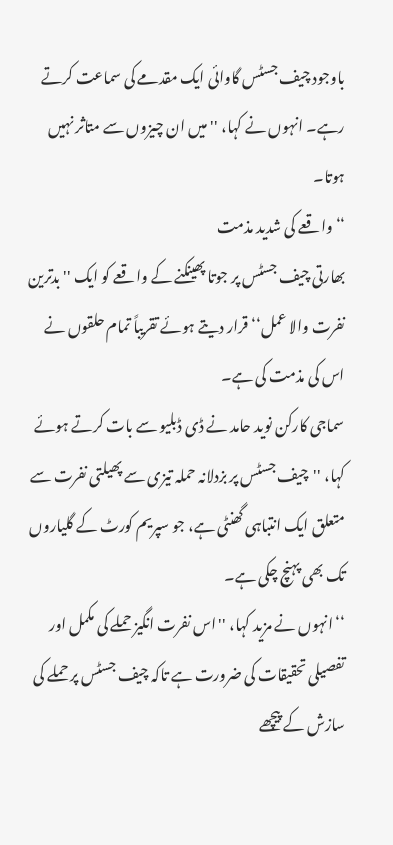باوجود چیف جسٹس گاوائی ایک مقدمے کی سماعت کرتے رہے۔ انہوں نے کہا، ''میں ان چیزوں سے متاثر نہیں ہوتا۔
‘‘واقعے کی شدید مذمت
بھارتی چیف جسٹس پر جوتا پھینکنے کے واقعے کو ایک ''بدترین نفرت والا عمل‘‘ قرار دیتے ہوئے تقریباً تمام حلقوں نے اس کی مذمت کی ہے۔
سماجی کارکن نوید حامد نے ڈی ڈبلیو سے بات کرتے ہوئے کہا، ''چیف جسٹس پر بزدلانہ حملہ تیزی سے پھیلتی نفرت سے متعلق ایک انتباہی گھنٹی ہے، جو سپریم کورٹ کے گلیاروں تک بھی پہنچ چکی ہے۔
‘‘انہوں نے مزید کہا، ''اس نفرت انگیز حملے کی مکمل اور تفصیلی تحقیقات کی ضرورت ہے تاکہ چیف جسٹس پر حملے کی سازش کے پیچھے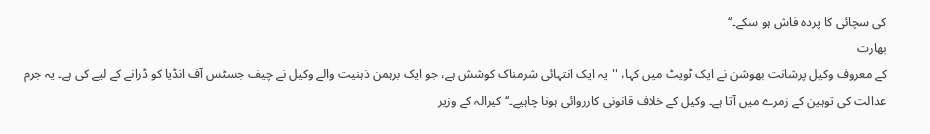کی سچائی کا پردہ فاش ہو سکے۔‘‘
بھارت
کے معروف وکیل پرشانت بھوشن نے ایک ٹویٹ میں کہا، ''یہ ایک انتہائی شرمناک کوشش ہے، جو ایک برہمن ذہنیت والے وکیل نے چیف جسٹس آف انڈیا کو ڈرانے کے لیے کی ہے۔ یہ جرم عدالت کی توہین کے زمرے میں آتا ہے۔ وکیل کے خلاف قانونی کارروائی ہونا چاہیے۔‘‘کیرالہ کے وزیر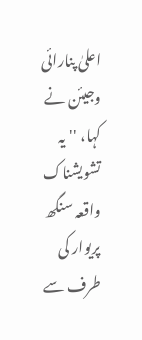اعلیٰ پنارائی وجیئن نے کہا، ''یہ تشویشناک واقعہ سنگھ پریوار کی طرف سے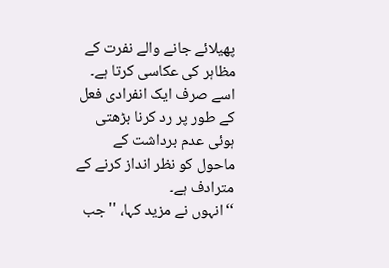پھیلائے جانے والے نفرت کے مظاہر کی عکاسی کرتا ہے۔ اسے صرف ایک انفرادی فعل کے طور پر رد کرنا بڑھتی ہوئی عدم برداشت کے ماحول کو نظر انداز کرنے کے مترادف ہے۔
‘‘انہوں نے مزید کہا، ''جب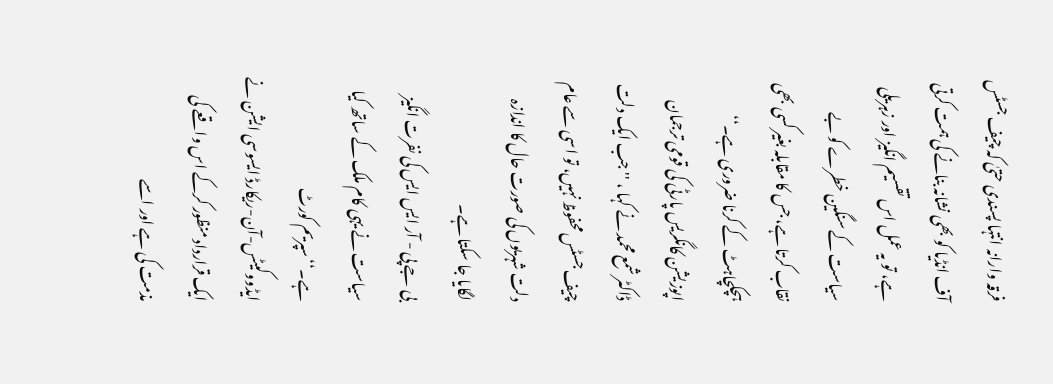فرقہ وارانہ انتہا پسندی حتیٰ کہ چیف جسٹس آف انڈیا کو بھی نشانہ بنانے کی ہمت کرتی ہے، تو یہ عمل اس تقسیم انگیز اور زہریلی سیاست کے سنگین خطرے کو بے نقاب کرتا ہے، جس کا مقابلہ بغیر کسی بھی ہچکچاہٹ کے کرنا ضروری ہے۔‘‘
اپوزیشن کانگریس پارٹی کی قومی ترجمان ڈاکٹر شمع محمد نے کہا ، ''جب ایک دلت چیف جسٹس محفوظ نہیں، تو اسی سے عام دلت شہریوں کی صورت حال کا اندازہ لگایا جا سکتا ہے۔
بی جے پی - آر ایس ایس کی نفرت انگیز سیاست نے یہی کام ملک کے ساتھ کیا ہے۔‘‘سپریم کورٹ
ایڈووکیٹس-آن-ریکارڈ ایسوسی ایشن نے ایک قرارداد منظور کرکے اس واقعے کی مذمت کی ہے اور اسے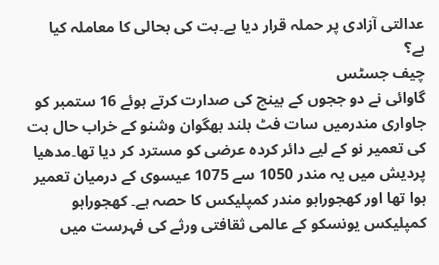عدالتی آزادی پر حملہ قرار دیا ہے۔بت کی بحالی کا معاملہ کیا ہے؟
چیف جسٹس
گاوائی نے دو ججوں کے بینچ کی صدارت کرتے ہوئے 16 ستمبر کو جاواری مندرمیں سات فٹ بلند بھگوان وشنو کے خراب حال بت کی تعمیر نو کے لیے دائر کردہ عرضی کو مسترد کر دیا تھا۔مدھیا پردیش میں یہ مندر 1050 سے 1075 عیسوی کے درمیان تعمیر ہوا تھا اور کھجوراہو مندر کمپلیکس کا حصہ ہے۔ کھجوراہو کمپلیکس یونسکو کے عالمی ثقافتی ورثے کی فہرست میں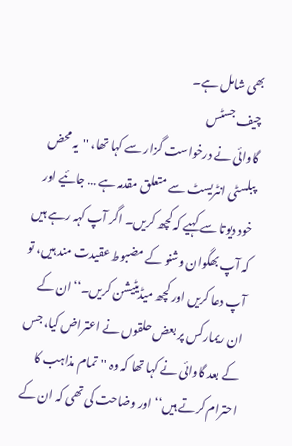بھی شامل ہے۔
چیف جسٹس
گاوائی نے درخواست گزار سے کہا تھا، ''یہ محض پبلسٹی انٹریسٹ سے متعلق مقدمہ ہے … جائیے اور خود دیوتا سے کہیے کہ کچھ کریں۔ اگر آپ کہہ رہے ہیں کہ آپ بھگوان وشنو کے مضبوط عقیدت مند ہیں، تو آپ دعا کریں اور کچھ میڈیٹیشن کریں۔‘‘ان کے ان ریمارکس پر بعض حلقوں نے اعتراض کیا، جس کے بعد گاوائی نے کہا تھا کہ وہ ''تمام مذاہب کا احترام کرتے ہیں‘‘ اور وضاحت کی تھی کہ ان کے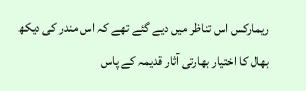ریمارکس اس تناظر میں دیے گئے تھے کہ اس مندر کی دیکھ بھال کا اختیار بھارتی آثار قدیمہ کے پاس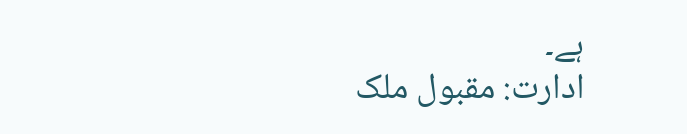ہے۔
ادارت: مقبول ملک